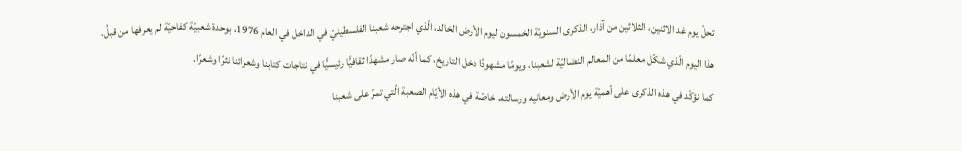تحلّ يوم غد الاثنين، الثلاثين من آذار، الذكرى السنويّة الخمسون ليوم الأرض الخالد، الّذي اجترحه شعبنا الفلسطينيّ في الداخل في العام 1976، بوحدة شعبيّة كفاحيّة لم يعرفها من قبلُ. هذا اليوم الّذي شكّل معلمًا من المعالم النضاليّة لشعبنا، ويومًا مشهودًا دخل التاريخ، كما أنّه صار مشهدًا ثقافيًّا رئيسيًّا في نتاجات كتابنا وشعرائنا نثرًا وشعرًا.
كما نؤكّد في هذه الذكرى على أهميّة يوم الأرض ومعانيه ورسالته، خاصّة في هذه الأيّام الصعبة الّتي تمرّ على شعبنا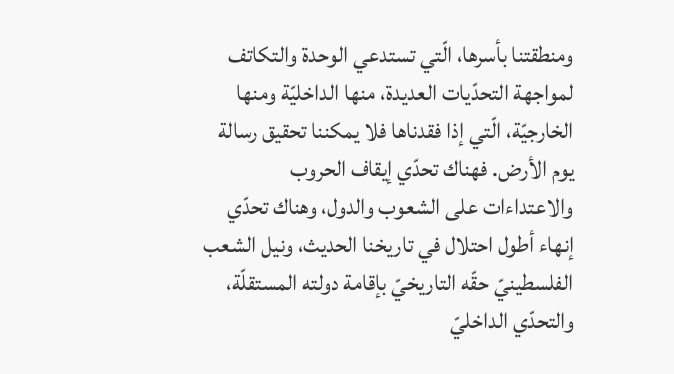ومنطقتنا بأسرها، الّتي تستدعي الوحدة والتكاتف لمواجهة التحدّيات العديدة، منها الداخليّة ومنها الخارجيّة، الّتي إذا فقدناها فلا يمكننا تحقيق رسالة يوم الأرض. فهناك تحدّي إيقاف الحروب والاعتداءات على الشعوب والدول، وهناك تحدّي إنهاء أطول احتلال في تاريخنا الحديث، ونيل الشعب الفلسطينيّ حقّه التاريخيّ بإقامة دولته المستقلّة، والتحدّي الداخليّ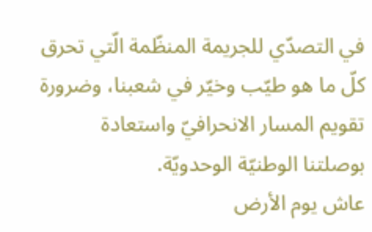في التصدّي للجريمة المنظّمة الّتي تحرق كلّ ما هو طيّب وخيّر في شعبنا، وضرورة تقويم المسار الانحرافيّ واستعادة بوصلتنا الوطنيّة الوحدويّة.
عاش يوم الأرض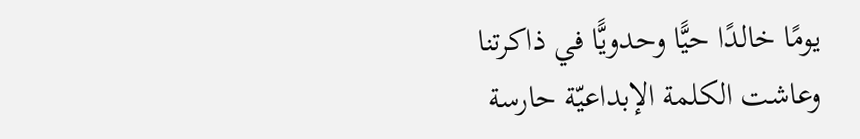يومًا خالدًا حيًّا وحدويًّا في ذاكرتنا
وعاشت الكلمة الإبداعيّة حارسة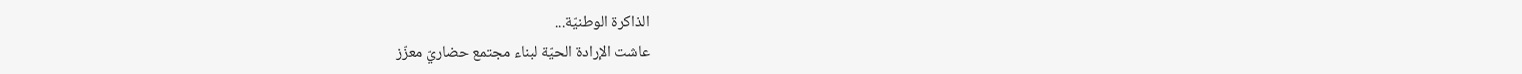الذاكرة الوطنيّة...
عاشت الإرادة الحيّة لبناء مجتمع حضاريّ معزّز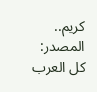كريم..
المصدر:
كل العرب